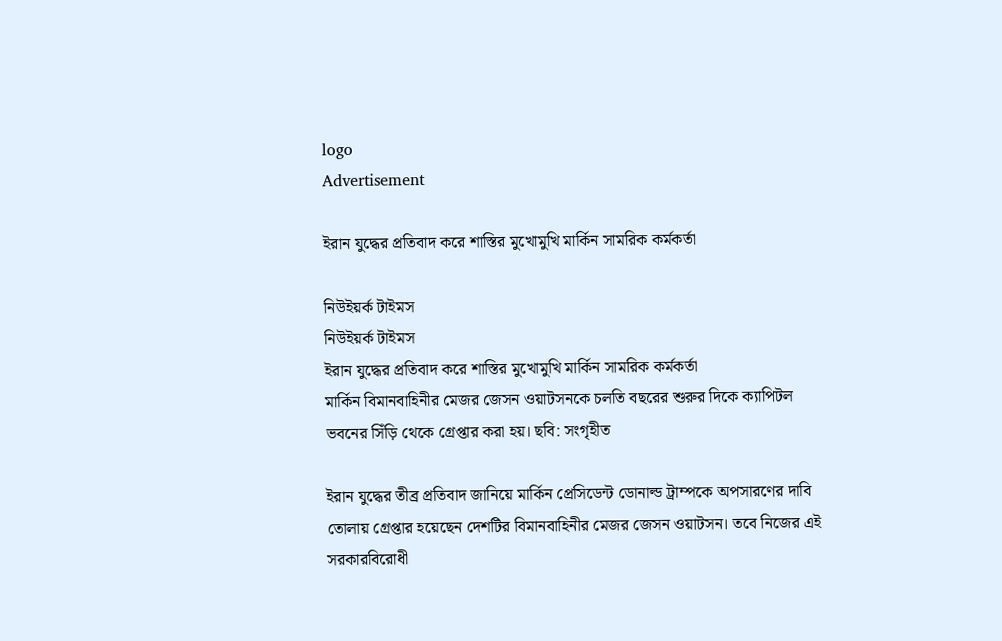logo
Advertisement

ইরান যুদ্ধের প্রতিবাদ করে শাস্তির মুখোমুখি মার্কিন সামরিক কর্মকর্তা

নিউইয়র্ক টাইমস
নিউইয়র্ক টাইমস
ইরান যুদ্ধের প্রতিবাদ করে শাস্তির মুখোমুখি মার্কিন সামরিক কর্মকর্তা
মার্কিন বিমানবাহিনীর মেজর জেসন ওয়াটসনকে চলতি বছরের শুরুর দিকে ক্যাপিটল ভবনের সিঁড়ি থেকে গ্রেপ্তার করা হয়। ছবি: সংগৃহীত

ইরান যুদ্ধের তীব্র প্রতিবাদ জানিয়ে মার্কিন প্রেসিডেন্ট ডোনাল্ড ট্রাম্পকে অপসারণের দাবি তোলায় গ্রেপ্তার হয়েছেন দেশটির বিমানবাহিনীর মেজর জেসন ওয়াটসন। তবে নিজের এই সরকারবিরোধী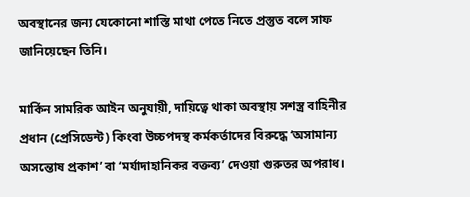অবস্থানের জন্য যেকোনো শাস্তি মাথা পেতে নিতে প্রস্তুত বলে সাফ জানিয়েছেন তিনি।

মার্কিন সামরিক আইন অনুযায়ী, দায়িত্বে থাকা অবস্থায় সশস্ত্র বাহিনীর প্রধান (প্রেসিডেন্ট) কিংবা উচ্চপদস্থ কর্মকর্তাদের বিরুদ্ধে ‘অসামান্য অসন্তোষ প্রকাশ’ বা ‘মর্যাদাহানিকর বক্তব্য’ দেওয়া গুরুতর অপরাধ।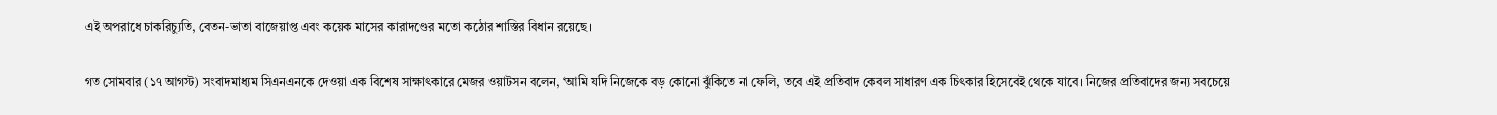এই অপরাধে চাকরিচ্যুতি, বেতন-ভাতা বাজেয়াপ্ত এবং কয়েক মাসের কারাদণ্ডের মতো কঠোর শাস্তির বিধান রয়েছে।

গত সোমবার (১৭ আগস্ট) সংবাদমাধ্যম সিএনএনকে দেওয়া এক বিশেষ সাক্ষাৎকারে মেজর ওয়াটসন বলেন, ‘আমি যদি নিজেকে বড় কোনো ঝুঁকিতে না ফেলি, তবে এই প্রতিবাদ কেবল সাধারণ এক চিৎকার হিসেবেই থেকে যাবে। নিজের প্রতিবাদের জন্য সবচেয়ে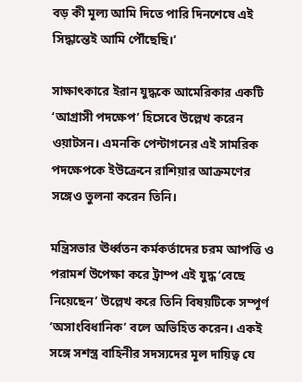বড় কী মূল্য আমি দিতে পারি দিনশেষে এই সিদ্ধান্তেই আমি পৌঁছেছি।’

সাক্ষাৎকারে ইরান যুদ্ধকে আমেরিকার একটি ‘আগ্রাসী পদক্ষেপ’ হিসেবে উল্লেখ করেন ওয়াটসন। এমনকি পেন্টাগনের এই সামরিক পদক্ষেপকে ইউক্রেনে রাশিয়ার আক্রমণের সঙ্গেও তুলনা করেন তিনি।

মন্ত্রিসভার ঊর্ধ্বতন কর্মকর্তাদের চরম আপত্তি ও পরামর্শ উপেক্ষা করে ট্রাম্প এই যুদ্ধ ‘বেছে নিয়েছেন’ উল্লেখ করে তিনি বিষয়টিকে সম্পূর্ণ ‘অসাংবিধানিক’ বলে অভিহিত করেন। একই সঙ্গে সশস্ত্র বাহিনীর সদস্যদের মূল দায়িত্ব যে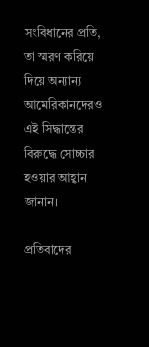সংবিধানের প্রতি, তা স্মরণ করিয়ে দিয়ে অন্যান্য আমেরিকানদেরও এই সিদ্ধান্তের বিরুদ্ধে সোচ্চার হওয়ার আহ্বান জানান।

প্রতিবাদের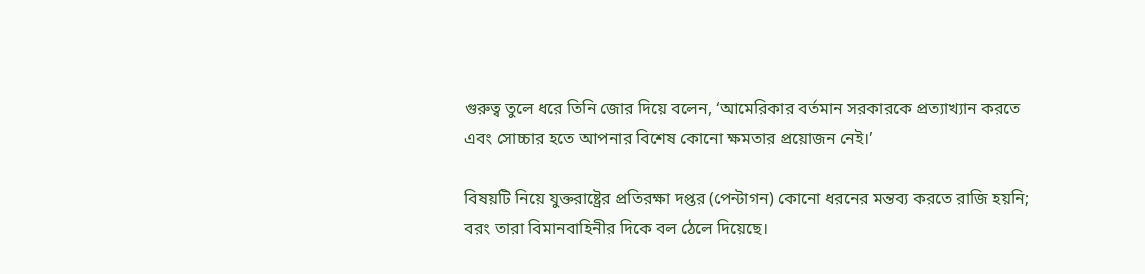গুরুত্ব তুলে ধরে তিনি জোর দিয়ে বলেন, ‘আমেরিকার বর্তমান সরকারকে প্রত্যাখ্যান করতে এবং সোচ্চার হতে আপনার বিশেষ কোনো ক্ষমতার প্রয়োজন নেই।’

বিষয়টি নিয়ে যুক্তরাষ্ট্রের প্রতিরক্ষা দপ্তর (পেন্টাগন) কোনো ধরনের মন্তব্য করতে রাজি হয়নি; বরং তারা বিমানবাহিনীর দিকে বল ঠেলে দিয়েছে।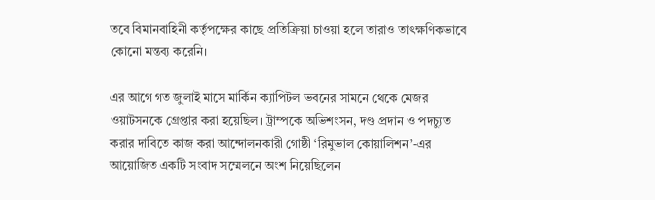তবে বিমানবাহিনী কর্তৃপক্ষের কাছে প্রতিক্রিয়া চাওয়া হলে তারাও তাৎক্ষণিকভাবে কোনো মন্তব্য করেনি।

এর আগে গত জুলাই মাসে মার্কিন ক্যাপিটল ভবনের সামনে থেকে মেজর ওয়াটসনকে গ্রেপ্তার করা হয়েছিল। ট্রাম্পকে অভিশংসন, দণ্ড প্রদান ও পদচ্যুত করার দাবিতে কাজ করা আন্দোলনকারী গোষ্ঠী ‘রিমুভাল কোয়ালিশন’-এর আয়োজিত একটি সংবাদ সম্মেলনে অংশ নিয়েছিলেন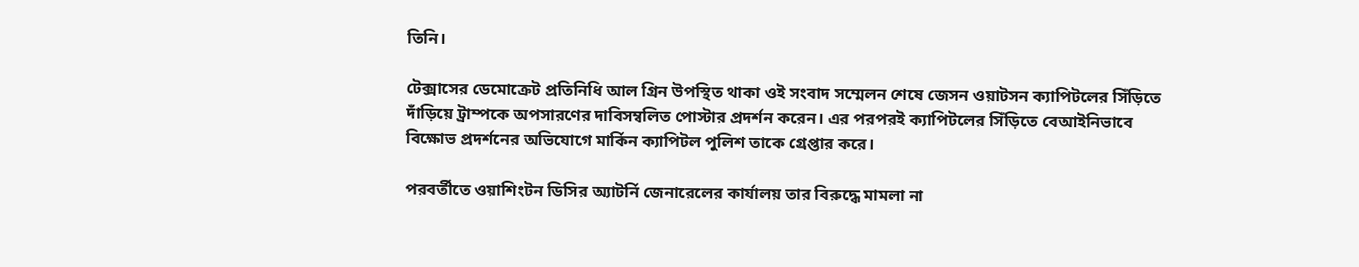তিনি।

টেক্সাসের ডেমোক্রেট প্রতিনিধি আল গ্রিন উপস্থিত থাকা ওই সংবাদ সম্মেলন শেষে জেসন ওয়াটসন ক্যাপিটলের সিঁড়িতে দাঁড়িয়ে ট্রাম্পকে অপসারণের দাবিসম্বলিত পোস্টার প্রদর্শন করেন। এর পরপরই ক্যাপিটলের সিঁড়িতে বেআইনিভাবে বিক্ষোভ প্রদর্শনের অভিযোগে মার্কিন ক্যাপিটল পুলিশ তাকে গ্রেপ্তার করে।

পরবর্তীতে ওয়াশিংটন ডিসির অ্যাটর্নি জেনারেলের কার্যালয় তার বিরুদ্ধে মামলা না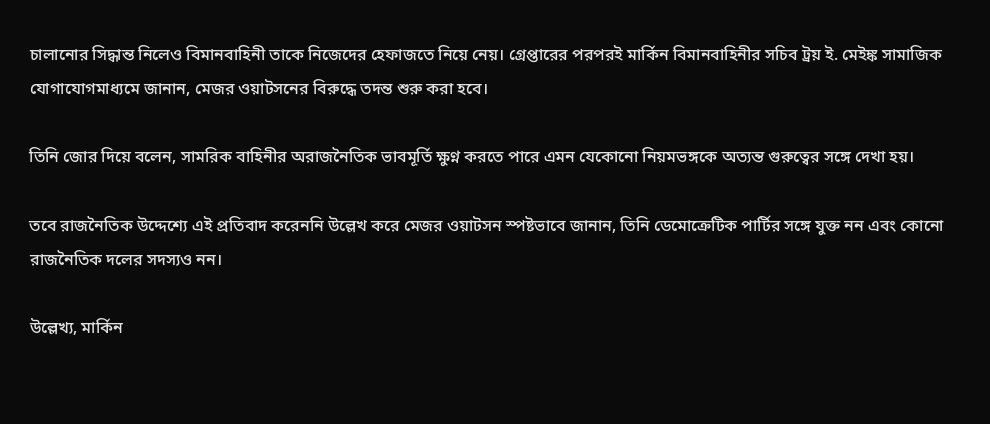চালানোর সিদ্ধান্ত নিলেও বিমানবাহিনী তাকে নিজেদের হেফাজতে নিয়ে নেয়। গ্রেপ্তারের পরপরই মার্কিন বিমানবাহিনীর সচিব ট্রয় ই. মেইঙ্ক সামাজিক যোগাযোগমাধ্যমে জানান, মেজর ওয়াটসনের বিরুদ্ধে তদন্ত শুরু করা হবে।

তিনি জোর দিয়ে বলেন, সামরিক বাহিনীর অরাজনৈতিক ভাবমূর্তি ক্ষুণ্ন করতে পারে এমন যেকোনো নিয়মভঙ্গকে অত্যন্ত গুরুত্বের সঙ্গে দেখা হয়।

তবে রাজনৈতিক উদ্দেশ্যে এই প্রতিবাদ করেননি উল্লেখ করে মেজর ওয়াটসন স্পষ্টভাবে জানান, তিনি ডেমোক্রেটিক পার্টির সঙ্গে যুক্ত নন এবং কোনো রাজনৈতিক দলের সদস্যও নন।

উল্লেখ্য, মার্কিন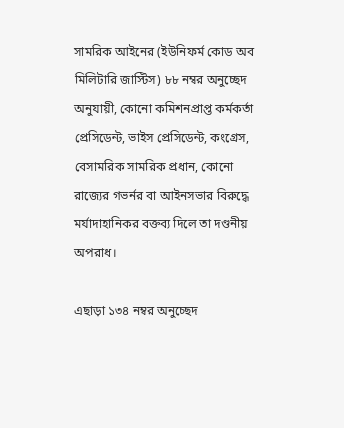সামরিক আইনের (ইউনিফর্ম কোড অব মিলিটারি জাস্টিস) ৮৮ নম্বর অনুচ্ছেদ অনুযায়ী, কোনো কমিশনপ্রাপ্ত কর্মকর্তা প্রেসিডেন্ট, ভাইস প্রেসিডেন্ট, কংগ্রেস, বেসামরিক সামরিক প্রধান, কোনো রাজ্যের গভর্নর বা আইনসভার বিরুদ্ধে মর্যাদাহানিকর বক্তব্য দিলে তা দণ্ডনীয় অপরাধ।

এছাড়া ১৩৪ নম্বর অনুচ্ছেদ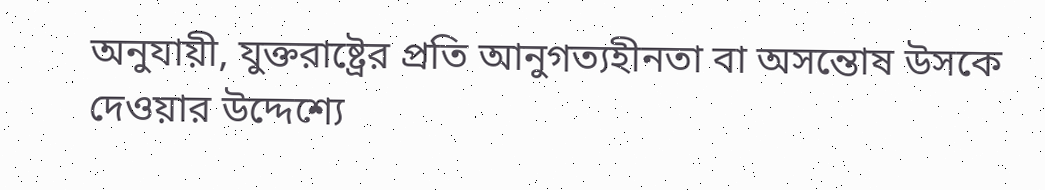অনুযায়ী, যুক্তরাষ্ট্রের প্রতি আনুগত্যহীনতা বা অসন্তোষ উসকে দেওয়ার উদ্দেশ্যে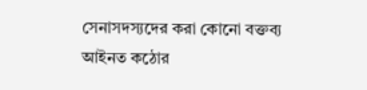সেনাসদস্যদের করা কোনো বক্তব্য আইনত কঠোর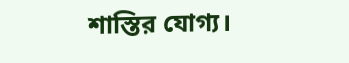শাস্তির যোগ্য।